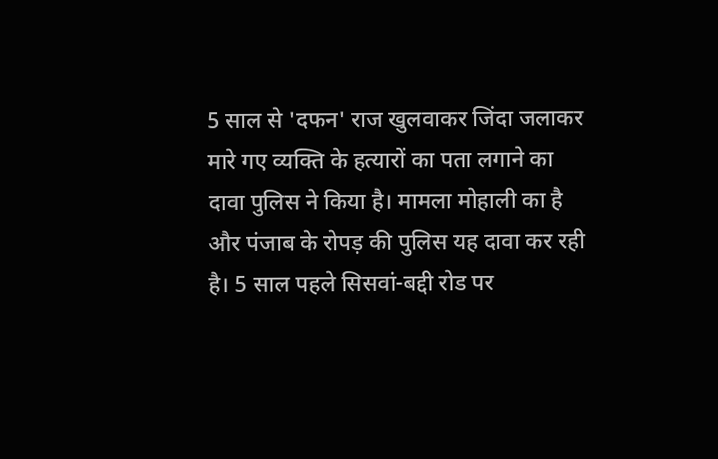5 साल से 'दफन' राज खुलवाकर जिंदा जलाकर मारे गए व्यक्ति के हत्यारों का पता लगाने का दावा पुलिस ने किया है। मामला मोहाली का है और पंजाब के रोपड़ की पुलिस यह दावा कर रही है। 5 साल पहले सिसवां-बद्दी रोड पर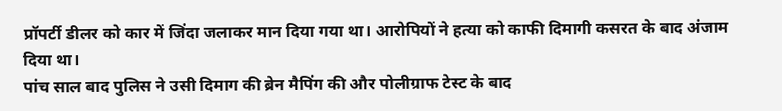प्रॉपर्टी डीलर को कार में जिंदा जलाकर मान दिया गया था। आरोपियों ने हत्या को काफी दिमागी कसरत के बाद अंजाम दिया था।
पांच साल बाद पुलिस ने उसी दिमाग की ब्रेन मैपिंग की और पोलीग्राफ टेस्ट के बाद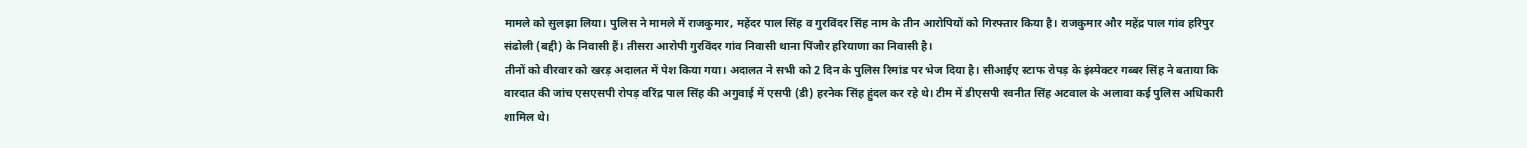मामले को सुलझा लिया। पुलिस ने मामले में राजकुमार, महेंदर पाल सिंह व गुरविंदर सिंह नाम के तीन आरोपियों को गिरफ्तार किया है। राजकुमार और महेंद्र पाल गांव हरिपुर संढोली (बद्दी) के निवासी हैं। तीसरा आरोपी गुरविंदर गांव निवासी थाना पिंजौर हरियाणा का निवासी है।
तीनों को वीरवार को खरड़ अदालत में पेश किया गया। अदालत ने सभी को 2 दिन के पुलिस रिमांड पर भेज दिया है। सीआईए स्टाफ रोपड़ के इंस्पेक्टर गब्बर सिंह ने बताया कि वारदात की जांच एसएसपी रोपड़ वरिंद्र पाल सिंह की अगुवाई में एसपी (डी) हरनेक सिंह हुंदल कर रहे थे। टीम में डीएसपी रवनीत सिंह अटवाल के अलावा कई पुलिस अधिकारी शामिल थे।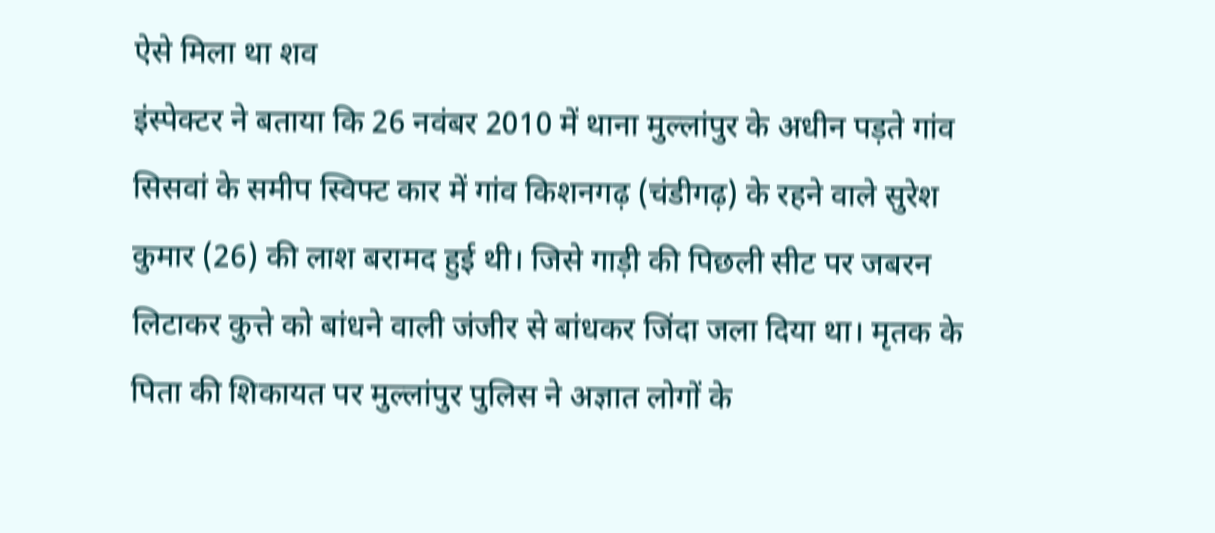ऐसे मिला था शव
इंस्पेक्टर ने बताया कि 26 नवंबर 2010 में थाना मुल्लांपुर के अधीन पड़ते गांव सिसवां के समीप स्विफ्ट कार में गांव किशनगढ़ (चंडीगढ़) के रहने वाले सुरेश कुमार (26) की लाश बरामद हुई थी। जिसे गाड़ी की पिछली सीट पर जबरन लिटाकर कुत्ते को बांधने वाली जंजीर से बांधकर जिंदा जला दिया था। मृतक के पिता की शिकायत पर मुल्लांपुर पुलिस ने अज्ञात लोगों के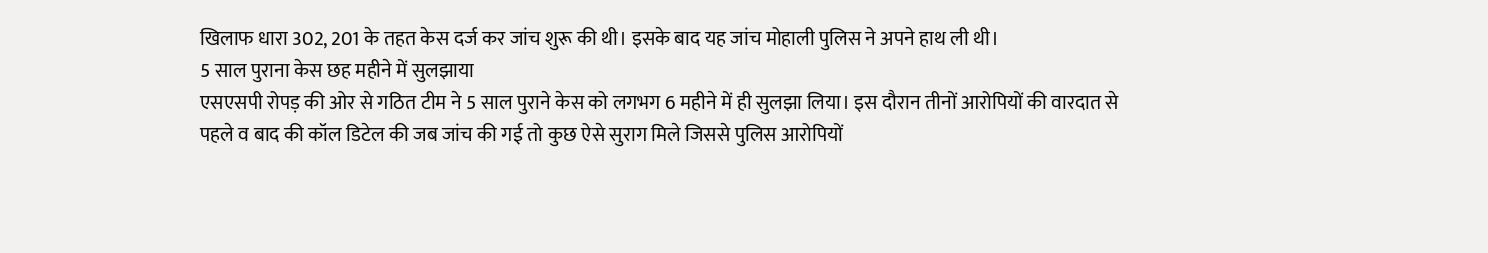खिलाफ धारा 302, 201 के तहत केस दर्ज कर जांच शुरू की थी। इसके बाद यह जांच मोहाली पुलिस ने अपने हाथ ली थी।
5 साल पुराना केस छह महीने में सुलझाया
एसएसपी रोपड़ की ओर से गठित टीम ने 5 साल पुराने केस को लगभग 6 महीने में ही सुलझा लिया। इस दौरान तीनों आरोपियों की वारदात से पहले व बाद की कॉल डिटेल की जब जांच की गई तो कुछ ऐसे सुराग मिले जिससे पुलिस आरोपियों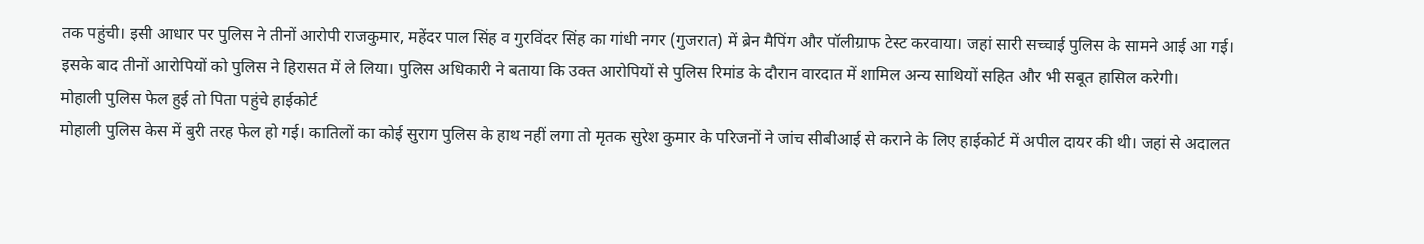तक पहुंची। इसी आधार पर पुलिस ने तीनों आरोपी राजकुमार, महेंदर पाल सिंह व गुरविंदर सिंह का गांधी नगर (गुजरात) में ब्रेन मैपिंग और पॉलीग्राफ टेस्ट करवाया। जहां सारी सच्चाई पुलिस के सामने आई आ गई। इसके बाद तीनों आरोपियों को पुलिस ने हिरासत में ले लिया। पुलिस अधिकारी ने बताया कि उक्त आरोपियों से पुलिस रिमांड के दौरान वारदात में शामिल अन्य साथियों सहित और भी सबूत हासिल करेगी।
मोहाली पुलिस फेल हुई तो पिता पहुंचे हाईकोर्ट
मोहाली पुलिस केस में बुरी तरह फेल हो गई। कातिलों का कोई सुराग पुलिस के हाथ नहीं लगा तो मृतक सुरेश कुमार के परिजनों ने जांच सीबीआई से कराने के लिए हाईकोर्ट में अपील दायर की थी। जहां से अदालत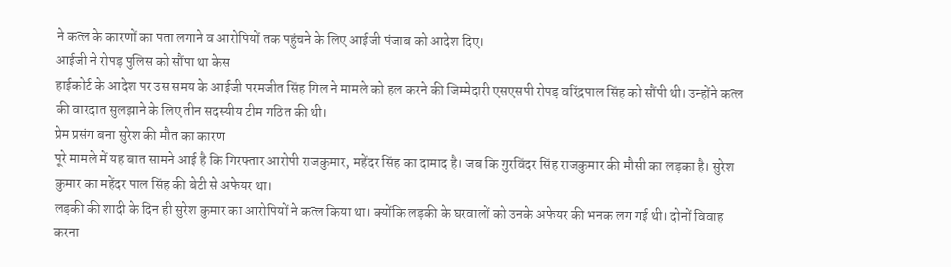ने कत्ल के कारणों का पता लगाने व आरोपियों तक पहुंचने के लिए आईजी पंजाब को आदेश दिए।
आईजी ने रोपड़ पुलिस को सौंपा था केस
हाईकोर्ट के आदेश पर उस समय के आईजी परमजीत सिंह गिल ने मामले को हल करने की जिम्मेदारी एसएसपी रोपड़ वरिंद्रपाल सिंह को सौंपी थी। उन्होंने कत्ल की वारदात सुलझाने के लिए तीन सदस्यीय टीम गठित की थी।
प्रेम प्रसंग बना सुरेश की मौत का कारण
पूरे मामले में यह बात सामने आई है कि गिरफ्तार आरोपी राजकुमार, महेंदर सिंह का दामाद है। जब कि गुरविंदर सिंह राजकुमार की मौसी का लड़का है। सुरेश कुमार का महेंदर पाल सिंह की बेटी से अफेयर था।
लड़की की शादी के दिन ही सुरेश कुमार का आरोपियों ने कत्ल किया था। क्योंकि लड़की के घरवालों को उनके अफेयर की भनक लग गई थी। दोनों विवाह करना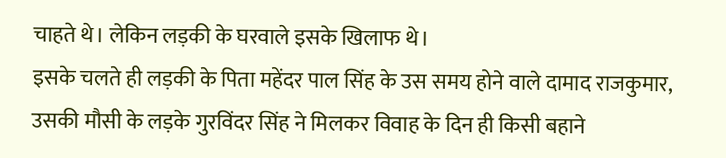चाहते थे। लेकिन लड़की के घरवाले इसके खिलाफ थे।
इसके चलते ही लड़की के पिता महेंदर पाल सिंह के उस समय होने वाले दामाद राजकुमार, उसकी मौसी के लड़के गुरविंदर सिंह ने मिलकर विवाह के दिन ही किसी बहाने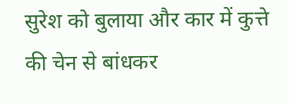सुरेश को बुलाया और कार में कुत्ते की चेन से बांधकर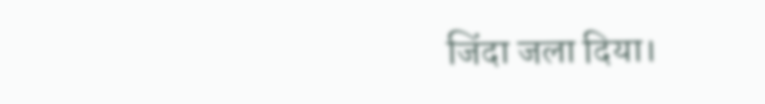जिंदा जला दिया।